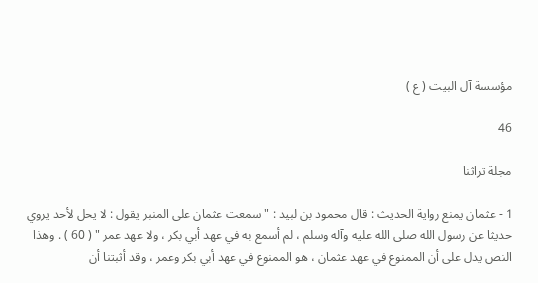مؤسسة آل البيت ( ع )

46

مجلة تراثنا

1 - عثمان يمنع رواية الحديث : قال محمود بن لبيد : " سمعت عثمان على المنبر يقول : لا يحل لأحد يروي حديثا عن رسول الله صلى الله عليه وآله وسلم ، لم أسمع به في عهد أبي بكر ، ولا عهد عمر " ( 60 ) . وهذا النص يدل على أن الممنوع في عهد عثمان ، هو الممنوع في عهد أبي بكر وعمر ، وقد أثبتنا أن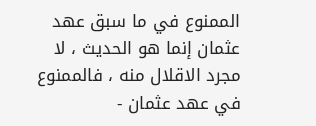الممنوع في ما سبق عهد عثمان إنما هو الحديث ، لا مجرد الاقلال منه ، فالممنوع في عهد عثمان -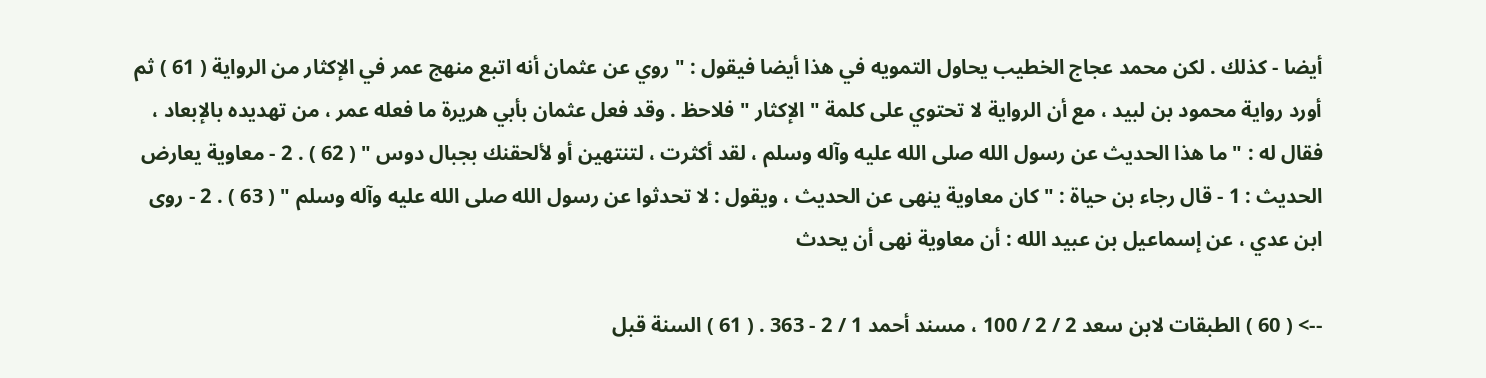أيضا - كذلك . لكن محمد عجاج الخطيب يحاول التمويه في هذا أيضا فيقول : " روي عن عثمان أنه اتبع منهج عمر في الإكثار من الرواية ( 61 ) ثم أورد رواية محمود بن لبيد ، مع أن الرواية لا تحتوي على كلمة " الإكثار " فلاحظ . وقد فعل عثمان بأبي هريرة ما فعله عمر ، من تهديده بالإبعاد ، فقال له : " ما هذا الحديث عن رسول الله صلى الله عليه وآله وسلم ، لقد أكثرت ، لتنتهين أو لألحقنك بجبال دوس " ( 62 ) . 2 - معاوية يعارض الحديث : 1 - قال رجاء بن حياة : " كان معاوية ينهى عن الحديث ، ويقول : لا تحدثوا عن رسول الله صلى الله عليه وآله وسلم " ( 63 ) . 2 - روى ابن عدي ، عن إسماعيل بن عبيد الله : أن معاوية نهى أن يحدث

--> ( 60 ) الطبقات لابن سعد 2 / 2 / 100 ، مسند أحمد 1 / 2 - 363 . ( 61 ) السنة قبل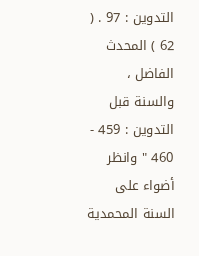التدوين : 97 . ( 62 ) المحدث الفاضل ، والسنة قبل التدوين : 459 - 460 " وانظر أضواء على السنة المحمدية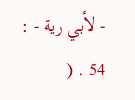- لأبي رية - : 54 . (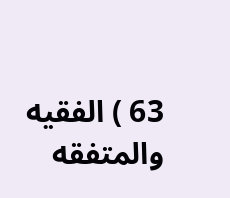63 ) الفقيه والمتفقه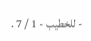- للخطيب - 1 / 7 .